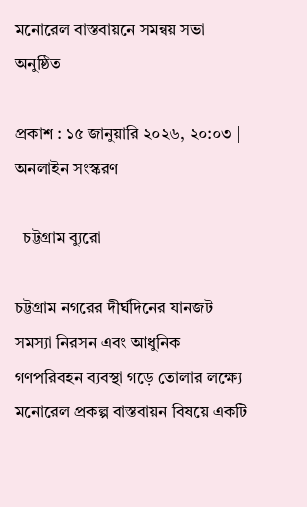মনোরেল বাস্তবায়নে সমন্বয় সভা অনুষ্ঠিত

প্রকাশ : ১৫ জানুয়ারি ২০২৬, ২০:০৩ | অনলাইন সংস্করণ

  চট্টগ্রাম ব্যুরো

চট্টগ্রাম নগরের দীর্ঘদিনের যানজট সমস্যা নিরসন এবং আধুনিক গণপরিবহন ব্যবস্থা গড়ে তোলার লক্ষ্যে মনোরেল প্রকল্প বাস্তবায়ন বিষয়ে একটি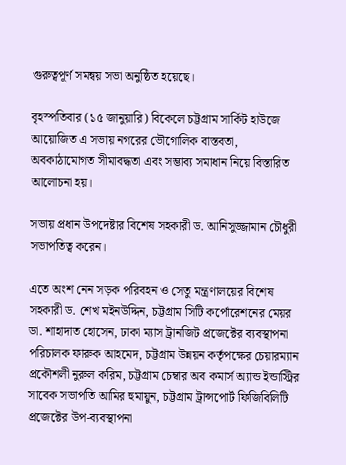গুরুত্বপূর্ণ সমন্বয় সভা অনুষ্ঠিত হয়েছে।

বৃহস্পতিবার (১৫ জানুয়ারি) বিকেলে চট্টগ্রাম সার্কিট হাউজে আয়োজিত এ সভায় নগরের ভৌগোলিক বাস্তবতা, অবকাঠামোগত সীমাবদ্ধতা এবং সম্ভাব্য সমাধান নিয়ে বিস্তারিত আলোচনা হয়।

সভায় প্রধান উপদেষ্টার বিশেষ সহকারী ড. আনিসুজ্জামান চৌধুরী সভাপতিত্ব করেন।

এতে অংশ নেন সড়ক পরিবহন ও সেতু মন্ত্রণালয়ের বিশেষ সহকারী ড. শেখ মইনউদ্দিন, চট্টগ্রাম সিটি কর্পোরেশনের মেয়র ডা. শাহাদাত হোসেন, ঢাকা ম্যাস ট্রানজিট প্রজেক্টের ব্যবস্থাপনা পরিচালক ফারুক আহমেদ, চট্টগ্রাম উন্নয়ন কর্তৃপক্ষের চেয়ারম্যান প্রকৌশলী নুরুল করিম, চট্টগ্রাম চেম্বার অব কমার্স অ্যান্ড ইন্ডাস্ট্রির সাবেক সভাপতি আমির হুমায়ুন, চট্টগ্রাম ট্রান্সপোর্ট ফিজিবিলিটি প্রজেক্টের উপ-ব্যবস্থাপনা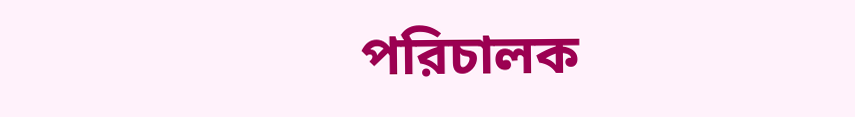পরিচালক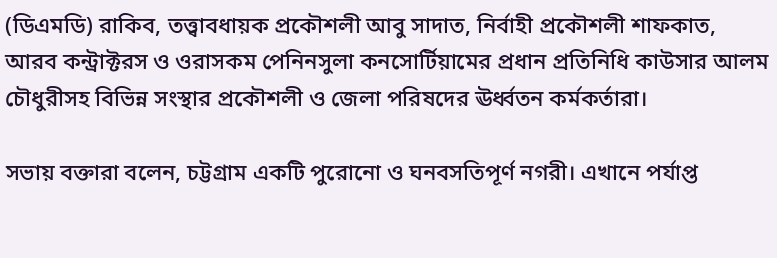(ডিএমডি) রাকিব, তত্ত্বাবধায়ক প্রকৌশলী আবু সাদাত, নির্বাহী প্রকৌশলী শাফকাত, আরব কন্ট্রাক্টরস ও ওরাসকম পেনিনসুলা কনসোর্টিয়ামের প্রধান প্রতিনিধি কাউসার আলম চৌধুরীসহ বিভিন্ন সংস্থার প্রকৌশলী ও জেলা পরিষদের ঊর্ধ্বতন কর্মকর্তারা।

সভায় বক্তারা বলেন, চট্টগ্রাম একটি পুরোনো ও ঘনবসতিপূর্ণ নগরী। এখানে পর্যাপ্ত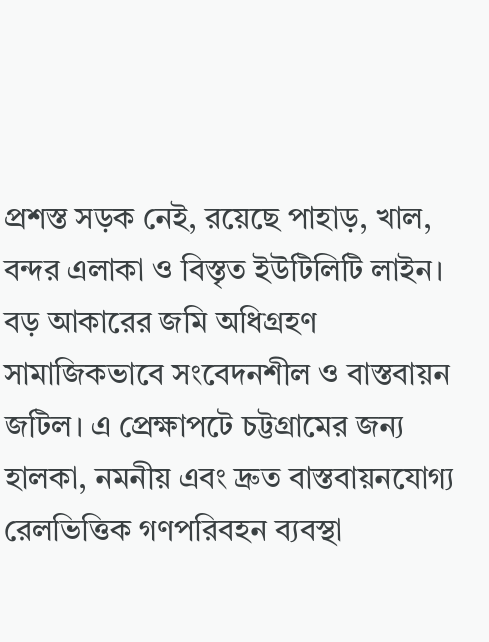প্রশস্ত সড়ক নেই, রয়েছে পাহাড়, খাল, বন্দর এলাকা ও বিস্তৃত ইউটিলিটি লাইন। বড় আকারের জমি অধিগ্রহণ সামাজিকভাবে সংবেদনশীল ও বাস্তবায়ন জটিল। এ প্রেক্ষাপটে চট্টগ্রামের জন্য হালকা, নমনীয় এবং দ্রুত বাস্তবায়নযোগ্য রেলভিত্তিক গণপরিবহন ব্যবস্থা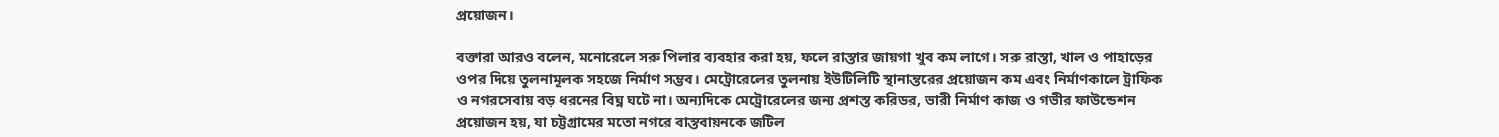প্রয়োজন।

বক্তারা আরও বলেন, মনোরেলে সরু পিলার ব্যবহার করা হয়, ফলে রাস্তার জায়গা খুব কম লাগে। সরু রাস্তা, খাল ও পাহাড়ের ওপর দিয়ে তুলনামূলক সহজে নির্মাণ সম্ভব। মেট্রোরেলের তুলনায় ইউটিলিটি স্থানান্তরের প্রয়োজন কম এবং নির্মাণকালে ট্রাফিক ও নগরসেবায় বড় ধরনের বিঘ্ন ঘটে না। অন্যদিকে মেট্রোরেলের জন্য প্রশস্ত করিডর, ভারী নির্মাণ কাজ ও গভীর ফাউন্ডেশন প্রয়োজন হয়, যা চট্টগ্রামের মতো নগরে বাস্তবায়নকে জটিল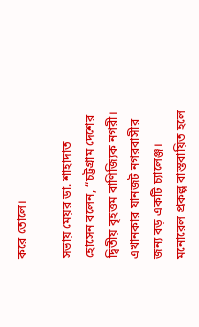করে তোলে।

সভায় মেয়র ডা. শাহাদাত হোসেন বলেন, “চট্টগ্রাম দেশের দ্বিতীয় বৃহত্তম বাণিজ্যিক নগরী। এখানকার যানজট নগরবাসীর জন্য বড় একটি চ্যালেঞ্জ। মনোরেল প্রকল্প বাস্তবায়িত হলে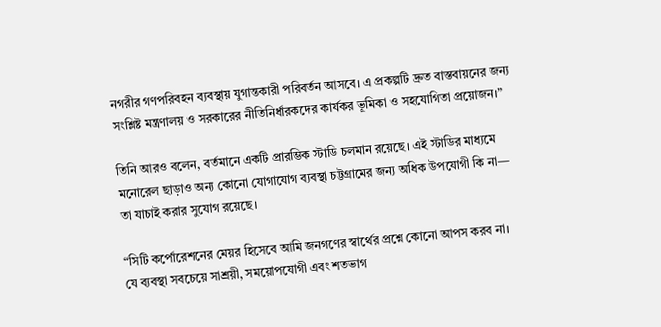নগরীর গণপরিবহন ব্যবস্থায় যুগান্তকারী পরিবর্তন আসবে। এ প্রকল্পটি দ্রুত বাস্তবায়নের জন্য সংশ্লিষ্ট মন্ত্রণালয় ও সরকারের নীতিনির্ধারকদের কার্যকর ভূমিকা ও সহযোগিতা প্রয়োজন।”

তিনি আরও বলেন, বর্তমানে একটি প্রারম্ভিক স্টাডি চলমান রয়েছে। এই স্টাডির মাধ্যমে মনোরেল ছাড়াও অন্য কোনো যোগাযোগ ব্যবস্থা চট্টগ্রামের জন্য অধিক উপযোগী কি না— তা যাচাই করার সুযোগ রয়েছে।

“সিটি কর্পোরেশনের মেয়র হিসেবে আমি জনগণের স্বার্থের প্রশ্নে কোনো আপস করব না। যে ব্যবস্থা সবচেয়ে সাশ্রয়ী, সময়োপযোগী এবং শতভাগ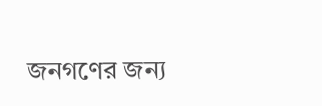জনগণের জন্য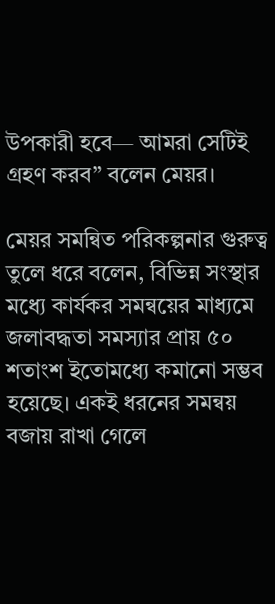উপকারী হবে— আমরা সেটিই গ্রহণ করব” বলেন মেয়র।

মেয়র সমন্বিত পরিকল্পনার গুরুত্ব তুলে ধরে বলেন, বিভিন্ন সংস্থার মধ্যে কার্যকর সমন্বয়ের মাধ্যমে জলাবদ্ধতা সমস্যার প্রায় ৫০ শতাংশ ইতোমধ্যে কমানো সম্ভব হয়েছে। একই ধরনের সমন্বয় বজায় রাখা গেলে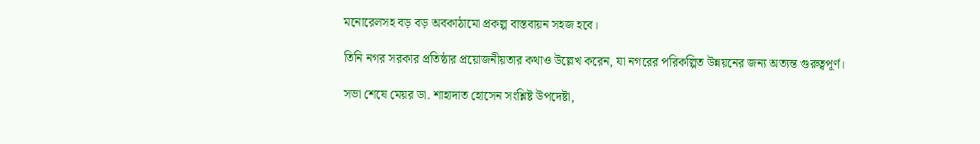মনোরেলসহ বড় বড় অবকাঠামো প্রকল্প বাস্তবায়ন সহজ হবে।

তিনি নগর সরকার প্রতিষ্ঠার প্রয়োজনীয়তার কথাও উল্লেখ করেন, যা নগরের পরিকল্পিত উন্নয়নের জন্য অত্যন্ত গুরুত্বপূর্ণ।

সভা শেষে মেয়র ডা. শাহাদাত হোসেন সংশ্লিষ্ট উপদেষ্টা,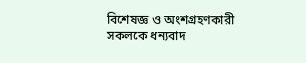বিশেষজ্ঞ ও অংশগ্রহণকারী সকলকে ধন্যবাদ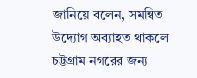জানিয়ে বলেন, সমন্বিত উদ্যোগ অব্যাহত থাকলে চট্টগ্রাম নগরের জন্য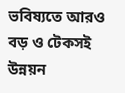ভবিষ্যতে আরও বড় ও টেকসই উন্নয়ন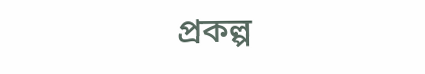প্রকল্প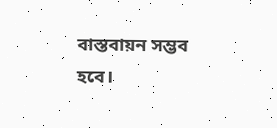বাস্তবায়ন সম্ভব হবে।